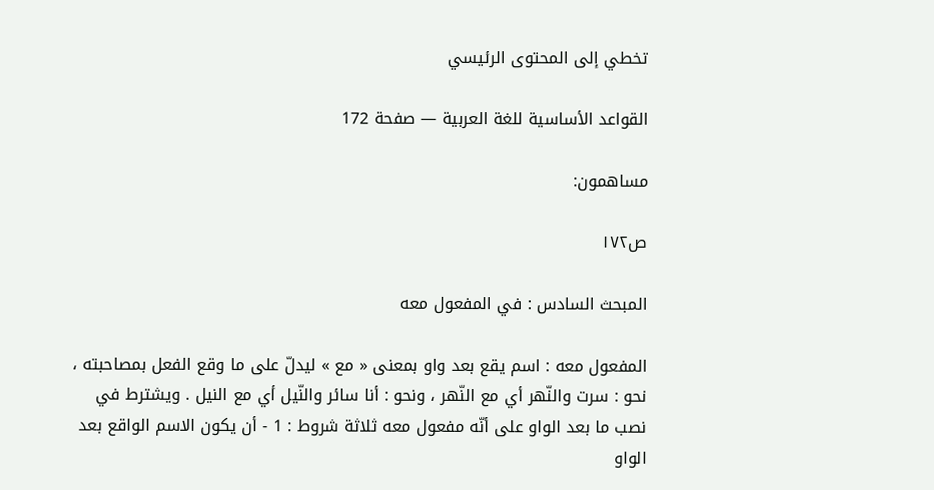تخطي إلى المحتوى الرئيسي

القواعد الأساسية للغة العربية — صفحة 172

مساهمون:

ص١٧٢

المبحث السادس : في المفعول معه

المفعول معه : اسم يقع بعد واو بمعنى « مع » ليدلّ على ما وقع الفعل بمصاحبته ، نحو : سرت والنّهر أي مع النّهر ، ونحو : أنا سائر والنّيل أي مع النيل . ويشترط في نصب ما بعد الواو على أنّه مفعول معه ثلاثة شروط : 1 - أن يكون الاسم الواقع بعد الواو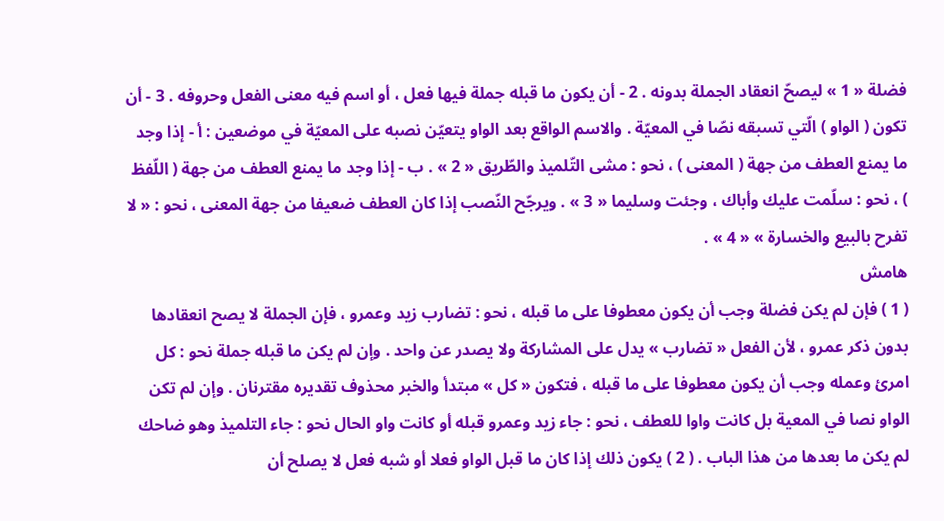فضلة « 1 » ليصحّ انعقاد الجملة بدونه . 2 - أن يكون ما قبله جملة فيها فعل ، أو اسم فيه معنى الفعل وحروفه . 3 - أن تكون ( الواو ) الّتي تسبقه نصّا في المعيّة . والاسم الواقع بعد الواو يتعيّن نصبه على المعيّة في موضعين : أ - إذا وجد ما يمنع العطف من جهة ( المعنى ) ، نحو : مشى التّلميذ والطّريق « 2 » . ب - إذا وجد ما يمنع العطف من جهة ( اللّفظ ) ، نحو : سلّمت عليك وأباك ، وجئت وسليما « 3 » . ويرجّح النّصب إذا كان العطف ضعيفا من جهة المعنى ، نحو : « لا تفرح بالبيع والخسارة » « 4 » .
هامش
( 1 ) فإن لم يكن فضلة وجب أن يكون معطوفا على ما قبله ، نحو : تضارب زيد وعمرو ، فإن الجملة لا يصح انعقادها بدون ذكر عمرو ، لأن الفعل « تضارب » يدل على المشاركة ولا يصدر عن واحد . وإن لم يكن ما قبله جملة نحو : كل امرئ وعمله وجب أن يكون معطوفا على ما قبله ، فتكون « كل » مبتدأ والخبر محذوف تقديره مقترنان . وإن لم تكن الواو نصا في المعية بل كانت واوا للعطف ، نحو : جاء زيد وعمرو قبله أو كانت واو الحال نحو : جاء التلميذ وهو ضاحك لم يكن ما بعدها من هذا الباب . ( 2 ) يكون ذلك إذا كان ما قبل الواو فعلا أو شبه فعل لا يصلح أن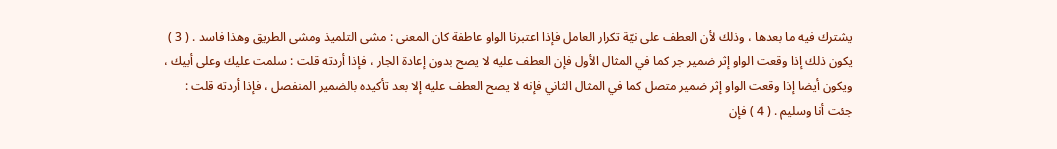يشترك فيه ما بعدها ، وذلك لأن العطف على نيّة تكرار العامل فإذا اعتبرنا الواو عاطفة كان المعنى : مشى التلميذ ومشى الطريق وهذا فاسد . ( 3 ) يكون ذلك إذا وقعت الواو إثر ضمير جر كما في المثال الأول فإن العطف عليه لا يصح بدون إعادة الجار ، فإذا أردته قلت : سلمت عليك وعلى أبيك ، ويكون أيضا إذا وقعت الواو إثر ضمير متصل كما في المثال الثاني فإنه لا يصح العطف عليه إلا بعد تأكيده بالضمير المنفصل ، فإذا أردته قلت : جئت أنا وسليم . ( 4 ) فإن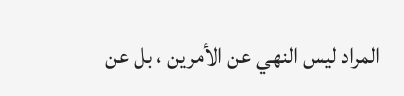المراد ليس النهي عن الأمرين ، بل عن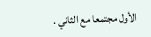الأول مجتمعا مع الثاني .